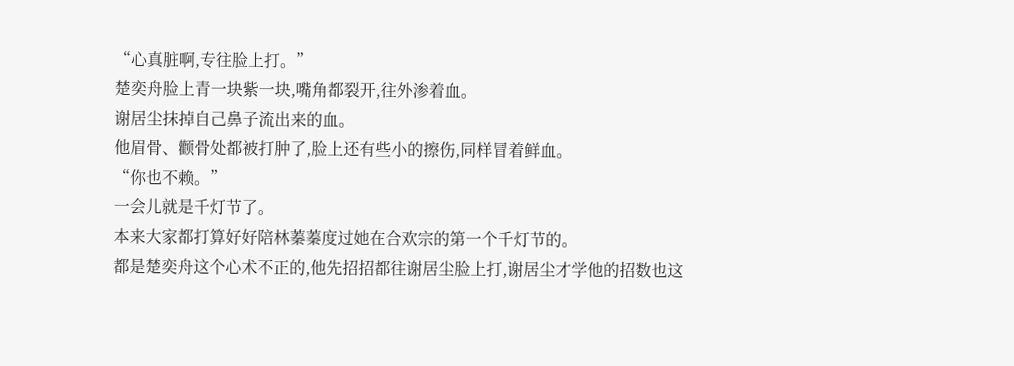“心真脏啊,专往脸上打。”
楚奕舟脸上青一块紫一块,嘴角都裂开,往外渗着血。
谢居尘抹掉自己鼻子流出来的血。
他眉骨、颧骨处都被打肿了,脸上还有些小的擦伤,同样冒着鲜血。
“你也不赖。”
一会儿就是千灯节了。
本来大家都打算好好陪林蓁蓁度过她在合欢宗的第一个千灯节的。
都是楚奕舟这个心术不正的,他先招招都往谢居尘脸上打,谢居尘才学他的招数也这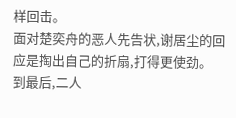样回击。
面对楚奕舟的恶人先告状,谢居尘的回应是掏出自己的折扇,打得更使劲。
到最后,二人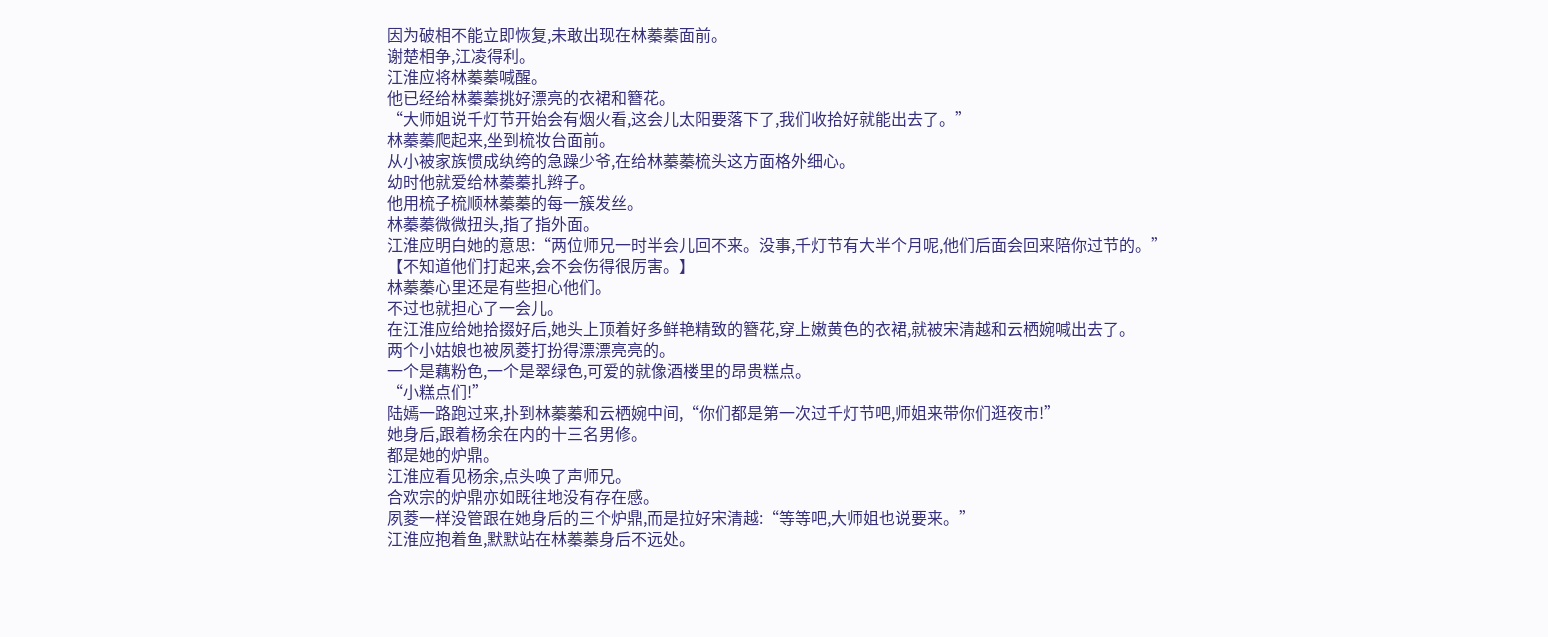因为破相不能立即恢复,未敢出现在林蓁蓁面前。
谢楚相争,江凌得利。
江淮应将林蓁蓁喊醒。
他已经给林蓁蓁挑好漂亮的衣裙和簪花。
“大师姐说千灯节开始会有烟火看,这会儿太阳要落下了,我们收拾好就能出去了。”
林蓁蓁爬起来,坐到梳妆台面前。
从小被家族惯成纨绔的急躁少爷,在给林蓁蓁梳头这方面格外细心。
幼时他就爱给林蓁蓁扎辫子。
他用梳子梳顺林蓁蓁的每一簇发丝。
林蓁蓁微微扭头,指了指外面。
江淮应明白她的意思:“两位师兄一时半会儿回不来。没事,千灯节有大半个月呢,他们后面会回来陪你过节的。”
【不知道他们打起来,会不会伤得很厉害。】
林蓁蓁心里还是有些担心他们。
不过也就担心了一会儿。
在江淮应给她拾掇好后,她头上顶着好多鲜艳精致的簪花,穿上嫩黄色的衣裙,就被宋清越和云栖婉喊出去了。
两个小姑娘也被夙菱打扮得漂漂亮亮的。
一个是藕粉色,一个是翠绿色,可爱的就像酒楼里的昂贵糕点。
“小糕点们!”
陆嫣一路跑过来,扑到林蓁蓁和云栖婉中间,“你们都是第一次过千灯节吧,师姐来带你们逛夜市!”
她身后,跟着杨余在内的十三名男修。
都是她的炉鼎。
江淮应看见杨余,点头唤了声师兄。
合欢宗的炉鼎亦如既往地没有存在感。
夙菱一样没管跟在她身后的三个炉鼎,而是拉好宋清越:“等等吧,大师姐也说要来。”
江淮应抱着鱼,默默站在林蓁蓁身后不远处。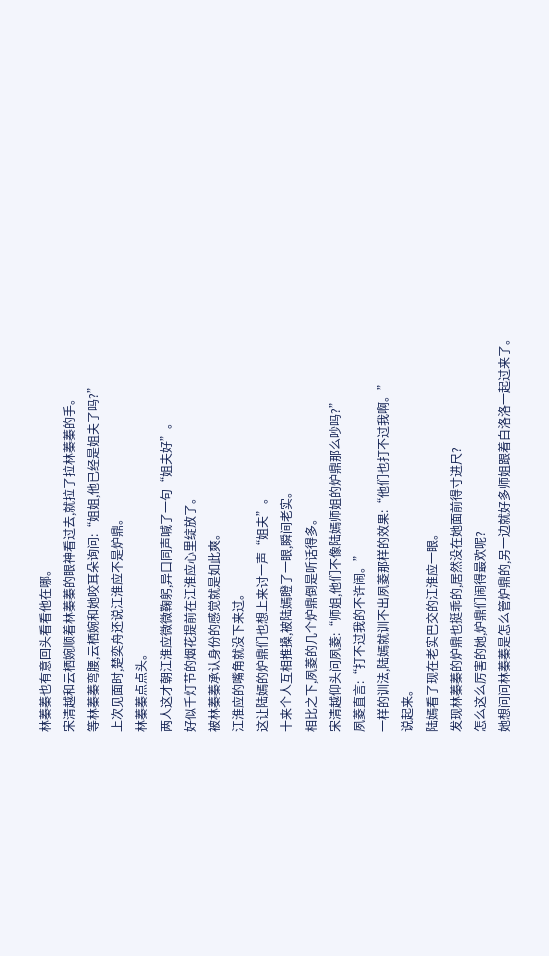林蓁蓁也有意回头看看他在哪。
宋清越和云栖婉顺着林蓁蓁的眼神看过去,就拉了拉林蓁蓁的手。
等林蓁蓁弯腰,云栖婉和她咬耳朵询问:“姐姐,他已经是姐夫了吗?”
上次见面时,楚奕舟还说江淮应不是炉鼎。
林蓁蓁点点头。
两人这才朝江淮应微微鞠躬,异口同声喊了一句“姐夫好”。
好似千灯节的烟花提前在江淮应心里绽放了。
被林蓁蓁承认身份的感觉就是如此爽。
江淮应的嘴角就没下来过。
这让陆嫣的炉鼎们也想上来讨一声“姐夫”。
十来个人互相推搡,被陆嫣瞪了一眼,瞬间老实。
相比之下,夙菱的几个炉鼎倒是听话得多。
宋清越仰头问夙菱:“师姐,他们不像陆嫣师姐的炉鼎那么吵吗?”
夙菱直言:“打不过我的不许闹。”
一样的训法,陆嫣就训不出夙菱那样的效果:“他们也打不过我啊。”
说起来。
陆嫣看了现在老实巴交的江淮应一眼。
发现林蓁蓁的炉鼎也挺乖的,居然没在她面前得寸进尺?
怎么这么厉害的她,炉鼎们闹得最欢呢?
她想问问林蓁蓁是怎么管炉鼎的,另一边就好多师姐跟着白洛洛一起过来了。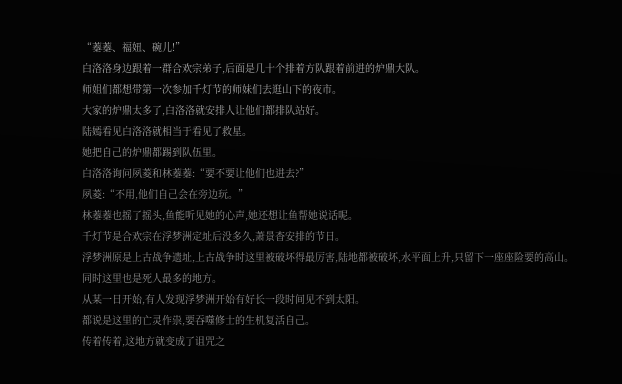“蓁蓁、福妞、碗儿!”
白洛洛身边跟着一群合欢宗弟子,后面是几十个排着方队跟着前进的炉鼎大队。
师姐们都想带第一次参加千灯节的师妹们去逛山下的夜市。
大家的炉鼎太多了,白洛洛就安排人让他们都排队站好。
陆嫣看见白洛洛就相当于看见了救星。
她把自己的炉鼎都踢到队伍里。
白洛洛询问夙菱和林蓁蓁:“要不要让他们也进去?”
夙菱:“不用,他们自己会在旁边玩。”
林蓁蓁也摇了摇头,鱼能听见她的心声,她还想让鱼帮她说话呢。
千灯节是合欢宗在浮梦洲定址后没多久,萧景杳安排的节日。
浮梦洲原是上古战争遗址,上古战争时这里被破坏得最厉害,陆地都被破坏,水平面上升,只留下一座座险要的高山。
同时这里也是死人最多的地方。
从某一日开始,有人发现浮梦洲开始有好长一段时间见不到太阳。
都说是这里的亡灵作祟,要吞噬修士的生机复活自己。
传着传着,这地方就变成了诅咒之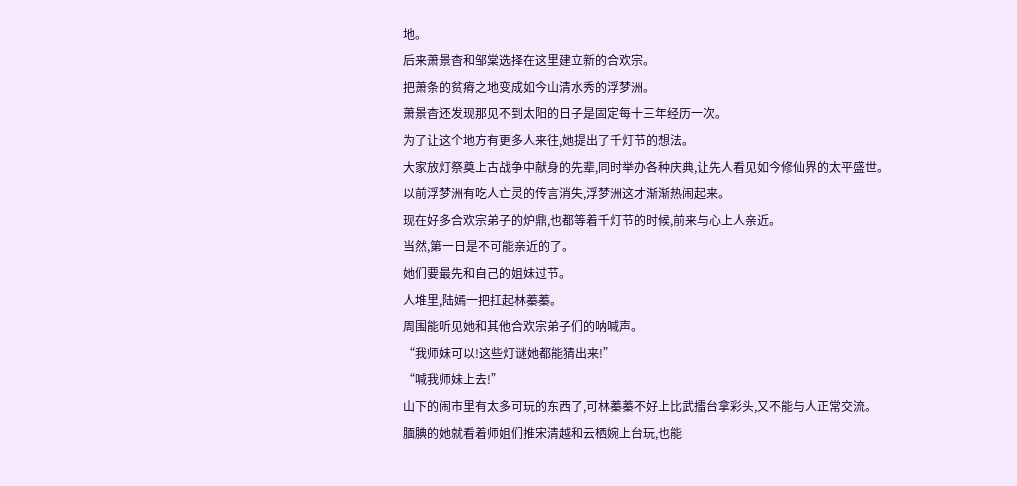地。
后来萧景杳和邹棠选择在这里建立新的合欢宗。
把萧条的贫瘠之地变成如今山清水秀的浮梦洲。
萧景杳还发现那见不到太阳的日子是固定每十三年经历一次。
为了让这个地方有更多人来往,她提出了千灯节的想法。
大家放灯祭奠上古战争中献身的先辈,同时举办各种庆典,让先人看见如今修仙界的太平盛世。
以前浮梦洲有吃人亡灵的传言消失,浮梦洲这才渐渐热闹起来。
现在好多合欢宗弟子的炉鼎,也都等着千灯节的时候,前来与心上人亲近。
当然,第一日是不可能亲近的了。
她们要最先和自己的姐妹过节。
人堆里,陆嫣一把扛起林蓁蓁。
周围能听见她和其他合欢宗弟子们的呐喊声。
“我师妹可以!这些灯谜她都能猜出来!”
“喊我师妹上去!”
山下的闹市里有太多可玩的东西了,可林蓁蓁不好上比武擂台拿彩头,又不能与人正常交流。
腼腆的她就看着师姐们推宋清越和云栖婉上台玩,也能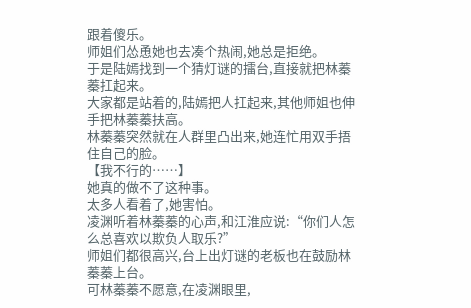跟着傻乐。
师姐们怂恿她也去凑个热闹,她总是拒绝。
于是陆嫣找到一个猜灯谜的擂台,直接就把林蓁蓁扛起来。
大家都是站着的,陆嫣把人扛起来,其他师姐也伸手把林蓁蓁扶高。
林蓁蓁突然就在人群里凸出来,她连忙用双手捂住自己的脸。
【我不行的……】
她真的做不了这种事。
太多人看着了,她害怕。
凌渊听着林蓁蓁的心声,和江淮应说:“你们人怎么总喜欢以欺负人取乐?”
师姐们都很高兴,台上出灯谜的老板也在鼓励林蓁蓁上台。
可林蓁蓁不愿意,在凌渊眼里,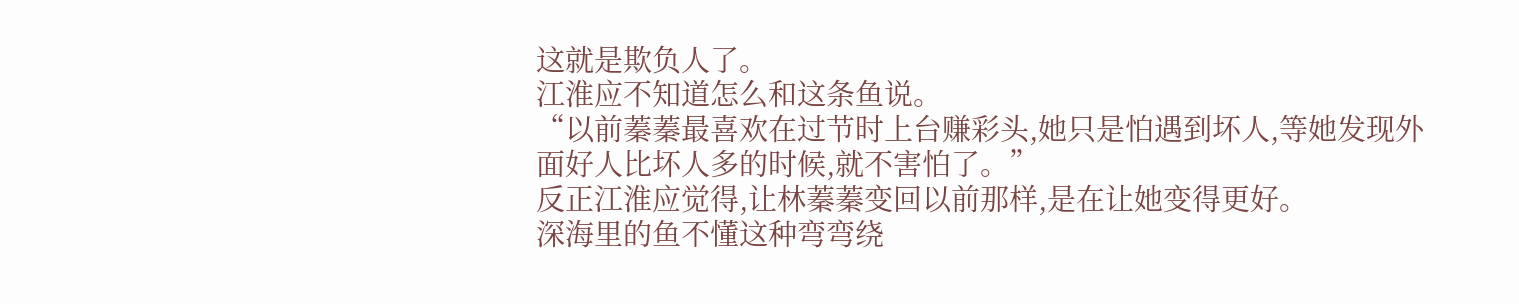这就是欺负人了。
江淮应不知道怎么和这条鱼说。
“以前蓁蓁最喜欢在过节时上台赚彩头,她只是怕遇到坏人,等她发现外面好人比坏人多的时候,就不害怕了。”
反正江淮应觉得,让林蓁蓁变回以前那样,是在让她变得更好。
深海里的鱼不懂这种弯弯绕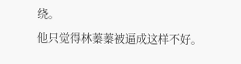绕。
他只觉得林蓁蓁被逼成这样不好。